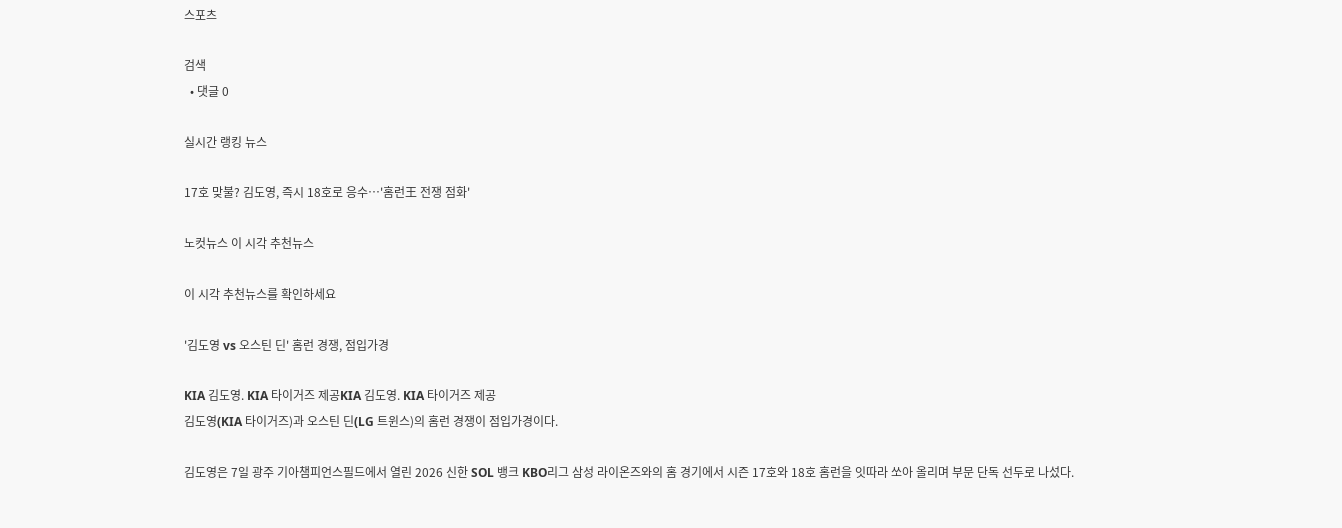스포츠

검색
  • 댓글 0

실시간 랭킹 뉴스

17호 맞불? 김도영, 즉시 18호로 응수…'홈런王 전쟁 점화'

노컷뉴스 이 시각 추천뉴스

이 시각 추천뉴스를 확인하세요

'김도영 vs 오스틴 딘' 홈런 경쟁, 점입가경

KIA 김도영. KIA 타이거즈 제공KIA 김도영. KIA 타이거즈 제공
김도영(KIA 타이거즈)과 오스틴 딘(LG 트윈스)의 홈런 경쟁이 점입가경이다.

김도영은 7일 광주 기아챔피언스필드에서 열린 2026 신한 SOL 뱅크 KBO리그 삼성 라이온즈와의 홈 경기에서 시즌 17호와 18호 홈런을 잇따라 쏘아 올리며 부문 단독 선두로 나섰다.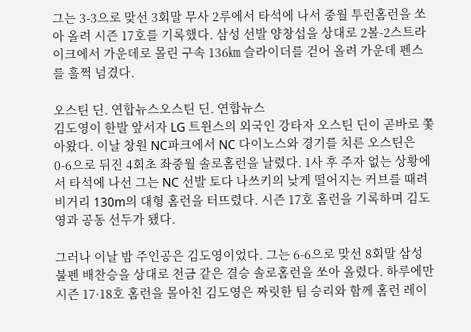그는 3-3으로 맞선 3회말 무사 2루에서 타석에 나서 중월 투런홈런을 쏘아 올려 시즌 17호를 기록했다. 삼성 선발 양창섭을 상대로 2볼-2스트라이크에서 가운데로 몰린 구속 136㎞ 슬라이더를 걷어 올려 가운데 펜스를 훌쩍 넘겼다.

오스틴 딘. 연합뉴스오스틴 딘. 연합뉴스
김도영이 한발 앞서자 LG 트윈스의 외국인 강타자 오스틴 딘이 곧바로 쫓아왔다. 이날 창원 NC파크에서 NC 다이노스와 경기를 치른 오스틴은 0-6으로 뒤진 4회초 좌중월 솔로홈런을 날렸다. 1사 후 주자 없는 상황에서 타석에 나선 그는 NC 선발 토다 나쓰키의 낮게 떨어지는 커브를 때려 비거리 130m의 대형 홈런을 터뜨렸다. 시즌 17호 홈런을 기록하며 김도영과 공동 선두가 됐다.

그러나 이날 밤 주인공은 김도영이었다. 그는 6-6으로 맞선 8회말 삼성 불펜 배찬승을 상대로 천금 같은 결승 솔로홈런을 쏘아 올렸다. 하루에만 시즌 17·18호 홈런을 몰아친 김도영은 짜릿한 팀 승리와 함께 홈런 레이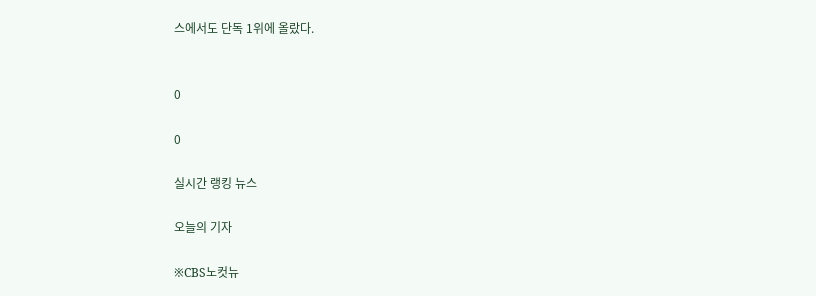스에서도 단독 1위에 올랐다.


0

0

실시간 랭킹 뉴스

오늘의 기자

※CBS노컷뉴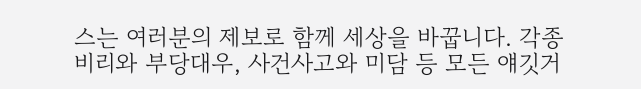스는 여러분의 제보로 함께 세상을 바꿉니다. 각종 비리와 부당대우, 사건사고와 미담 등 모든 얘깃거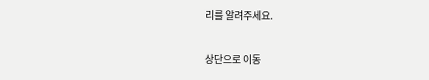리를 알려주세요.

상단으로 이동